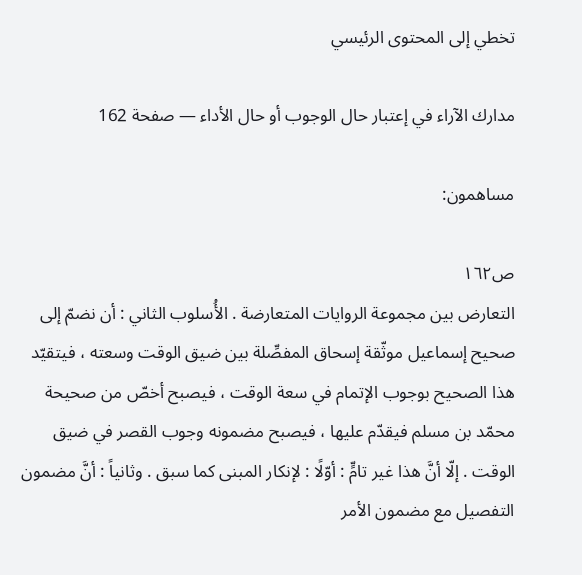تخطي إلى المحتوى الرئيسي

مدارك الآراء في إعتبار حال الوجوب أو حال الأداء — صفحة 162

مساهمون:

ص١٦٢
التعارض بين مجموعة الروايات المتعارضة . الأُسلوب الثاني : أن نضمّ إلى صحيح إسماعيل موثّقة إسحاق المفصِّلة بين ضيق الوقت وسعته ، فيتقيّد هذا الصحيح بوجوب الإتمام في سعة الوقت ، فيصبح أخصّ من صحيحة محمّد بن مسلم فيقدّم عليها ، فيصبح مضمونه وجوب القصر في ضيق الوقت . إلّا أنَّ هذا غير تامٍّ : أوّلًا : لإنكار المبنى كما سبق . وثانياً : أنَّ مضمون التفصيل مع مضمون الأمر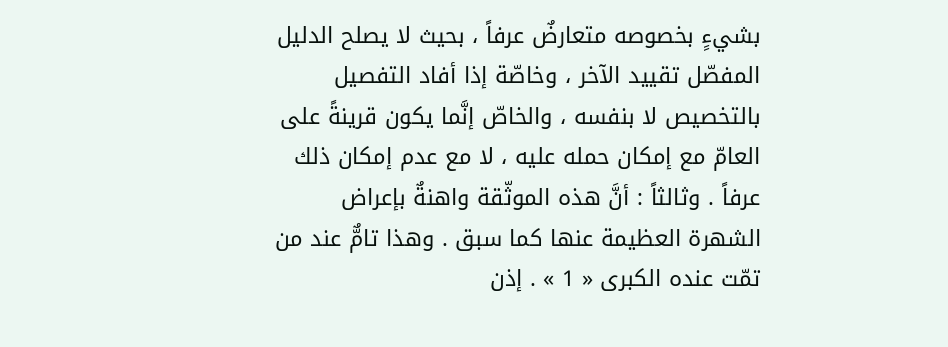بشيءٍ بخصوصه متعارضٌ عرفاً ، بحيث لا يصلح الدليل المفصّل تقييد الآخر ، وخاصّة إذا أفاد التفصيل بالتخصيص لا بنفسه ، والخاصّ إنَّما يكون قرينةً على العامّ مع إمكان حمله عليه ، لا مع عدم إمكان ذلك عرفاً . وثالثاً : أنَّ هذه الموثّقة واهنةٌ بإعراض الشهرة العظيمة عنها كما سبق . وهذا تامٌّ عند من تمّت عنده الكبرى « 1 » . إذن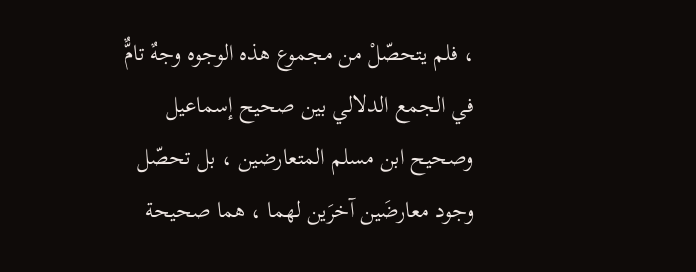، فلم يتحصّلْ من مجموع هذه الوجوه وجهٌ تامٌّ في الجمع الدلالي بين صحيح إسماعيل وصحيح ابن مسلم المتعارضين ، بل تحصّل وجود معارضَين آخرَين لهما ، هما صحيحة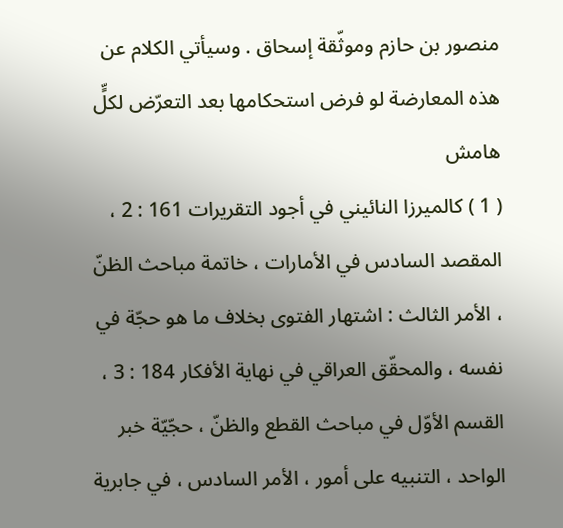منصور بن حازم وموثّقة إسحاق . وسيأتي الكلام عن هذه المعارضة لو فرض استحكامها بعد التعرّض لكلٍّ
هامش
( 1 ) كالميرزا النائيني في أجود التقريرات 161 : 2 ، المقصد السادس في الأمارات ، خاتمة مباحث الظنّ ، الأمر الثالث : اشتهار الفتوى بخلاف ما هو حجّة في نفسه ، والمحقّق العراقي في نهاية الأفكار 184 : 3 ، القسم الأوّل في مباحث القطع والظنّ ، حجّيّة خبر الواحد ، التنبيه على أمور ، الأمر السادس ، في جابرية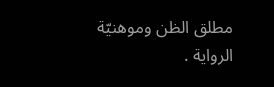مطلق الظن وموهنيّة الرواية .